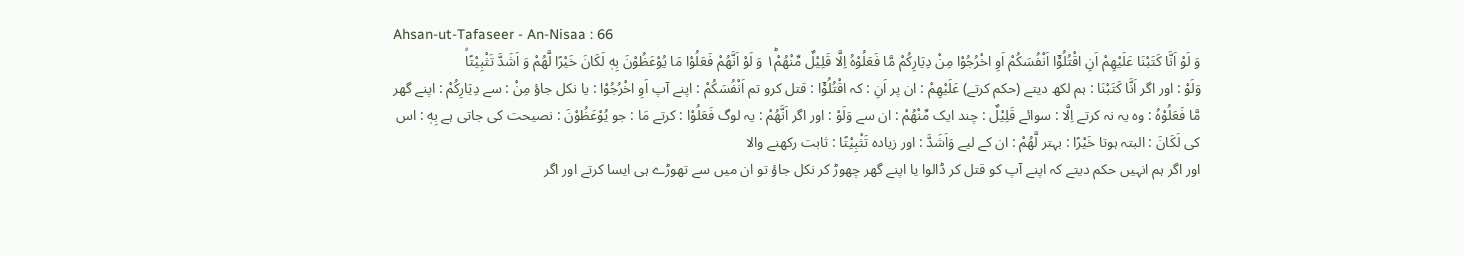Ahsan-ut-Tafaseer - An-Nisaa : 66
وَ لَوْ اَنَّا كَتَبْنَا عَلَیْهِمْ اَنِ اقْتُلُوْۤا اَنْفُسَكُمْ اَوِ اخْرُجُوْا مِنْ دِیَارِكُمْ مَّا فَعَلُوْهُ اِلَّا قَلِیْلٌ مِّنْهُمْ١ؕ وَ لَوْ اَنَّهُمْ فَعَلُوْا مَا یُوْعَظُوْنَ بِهٖ لَكَانَ خَیْرًا لَّهُمْ وَ اَشَدَّ تَثْبِیْتًاۙ
وَلَوْ : اور اگر اَنَّا كَتَبْنَا : ہم لکھ دیتے (حکم کرتے) عَلَيْهِمْ : ان پر اَنِ : کہ اقْتُلُوْٓا : قتل کرو تم اَنْفُسَكُمْ : اپنے آپ اَوِ اخْرُجُوْا : یا نکل جاؤ مِنْ : سے دِيَارِكُمْ : اپنے گھر مَّا فَعَلُوْهُ : وہ یہ نہ کرتے اِلَّا : سوائے قَلِيْلٌ : چند ایک مِّنْھُمْ : ان سے وَلَوْ : اور اگر اَنَّھُمْ : یہ لوگ فَعَلُوْا : کرتے مَا : جو يُوْعَظُوْنَ : نصیحت کی جاتی ہے بِهٖ : اس کی لَكَانَ : البتہ ہوتا خَيْرًا : بہتر لَّھُمْ : ان کے لیے وَاَشَدَّ : اور زیادہ تَثْبِيْتًا : ثابت رکھنے والا
اور اگر ہم انہیں حکم دیتے کہ اپنے آپ کو قتل کر ڈالوا یا اپنے گھر چھوڑ کر نکل جاؤ تو ان میں سے تھوڑے ہی ایسا کرتے اور اگر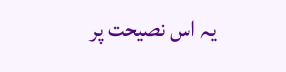یہ اس نصیحت پر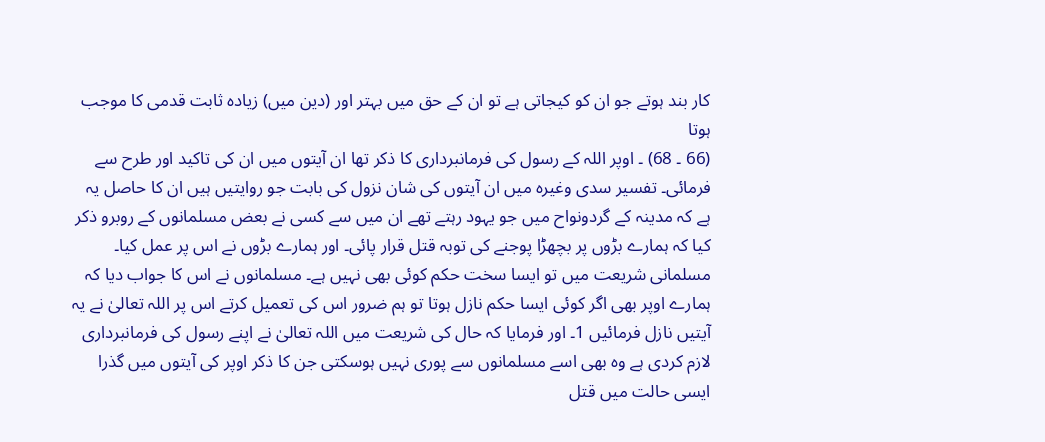کار بند ہوتے جو ان کو کیجاتی ہے تو ان کے حق میں بہتر اور (دین میں) زیادہ ثابت قدمی کا موجب ہوتا
(66 ۔ 68) ۔ اوپر اللہ کے رسول کی فرمانبرداری کا ذکر تھا ان آیتوں میں ان کی تاکید اور طرح سے فرمائی۔ تفسیر سدی وغیرہ میں ان آیتوں کی شان نزول کی بابت جو روایتیں ہیں ان کا حاصل یہ ہے کہ مدینہ کے گردونواح میں جو یہود رہتے تھے ان میں سے کسی نے بعض مسلمانوں کے روبرو ذکر کیا کہ ہمارے بڑوں پر بچھڑا پوجنے کی توبہ قتل قرار پائی۔ اور ہمارے بڑوں نے اس پر عمل کیا۔ مسلمانی شریعت میں تو ایسا سخت حکم کوئی بھی نہیں ہے۔ مسلمانوں نے اس کا جواب دیا کہ ہمارے اوپر بھی اگر کوئی ایسا حکم نازل ہوتا تو ہم ضرور اس کی تعمیل کرتے اس پر اللہ تعالیٰ نے یہ آیتیں نازل فرمائیں 1۔ اور فرمایا کہ حال کی شریعت میں اللہ تعالیٰ نے اپنے رسول کی فرمانبرداری لازم کردی ہے وہ بھی اسے مسلمانوں سے پوری نہیں ہوسکتی جن کا ذکر اوپر کی آیتوں میں گذرا ایسی حالت میں قتل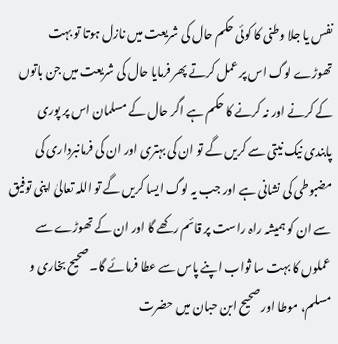نفس یا جلا وطنی کا کوئی حکم حال کی شریعت میں نازل ہوتا تو بہت تھوڑے لوگ اس پر عمل کرتے پھر فرمایا حال کی شریعت میں جن باتوں کے کرنے اور نہ کرنے کا حکم ہے اگر حال کے مسلمان اس پر پوری پابندی نیک نیتی سے کریں گے تو ان کی بہتری اور ان کی فرمانبرداری کی مضبوطی کی نشانی ہے اور جب یہ لوگ ایسا کریں گے تو اللہ تعالیٰ اپنی توفیق سے ان کو ہمیشہ راہ راست پر قائم رکھے گا اور ان کے تھوڑے سے عملوں کا بہت سا ثواب اپنے پاس سے عطا فرمائے گا۔ صحیح بخاری و مسلم، موطا اور صحیح ابن حبان میں حضرت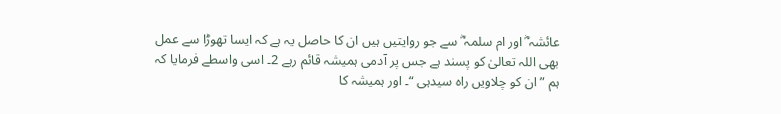عائشہ ؓ اور ام سلمہ ؓ سے جو روایتیں ہیں ان کا حاصل یہ ہے کہ ایسا تھوڑا سے عمل بھی اللہ تعالیٰ کو پسند ہے جس پر آدمی ہمیشہ قائم رہے 2۔ اسی واسطے فرمایا کہ ہم ” ان کو چلاویں راہ سیدہی “۔ اور ہمیشہ کا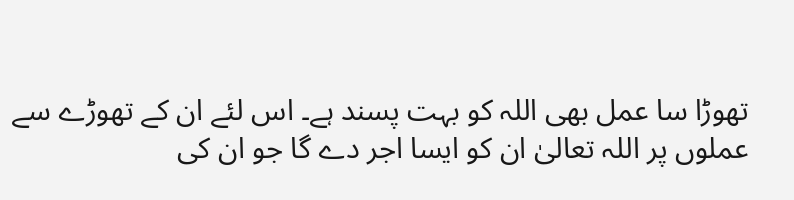تھوڑا سا عمل بھی اللہ کو بہت پسند ہے۔ اس لئے ان کے تھوڑے سے عملوں پر اللہ تعالیٰ ان کو ایسا اجر دے گا جو ان کی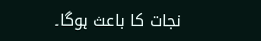نجات کا باعث ہوگا۔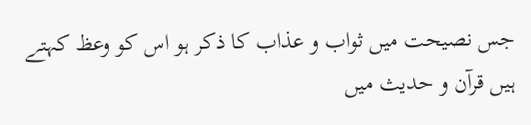جس نصیحت میں ثواب و عذاب کا ذکر ہو اس کو وعظ کہتے ہیں قرآن و حدیث میں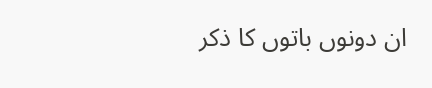ان دونوں باتوں کا ذکر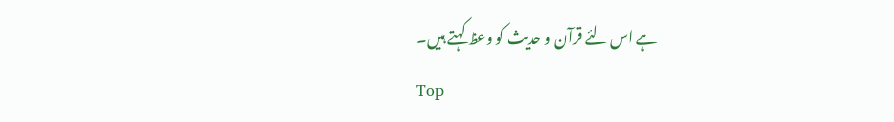ہے اس لئے قرآن و حدیث کو وعظ کہتے ہیں۔
Top